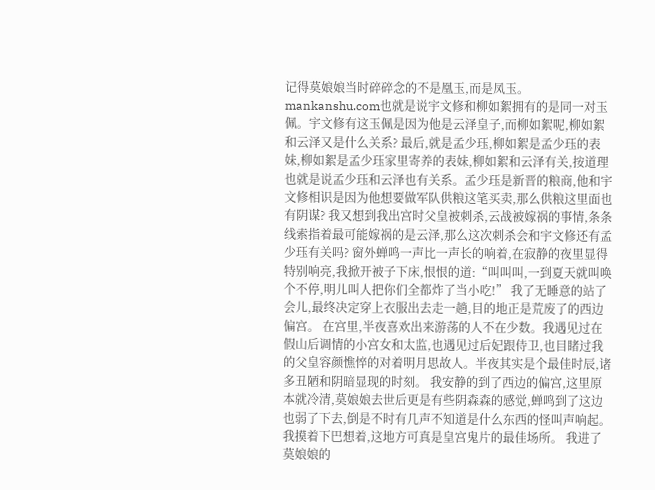记得莫娘娘当时碎碎念的不是凰玉,而是凤玉。mankanshu.com也就是说宇文修和柳如絮拥有的是同一对玉佩。宇文修有这玉佩是因为他是云泽皇子,而柳如絮呢,柳如絮和云泽又是什么关系? 最后,就是孟少珏,柳如絮是孟少珏的表妹,柳如絮是孟少珏家里寄养的表妹,柳如絮和云泽有关,按道理也就是说孟少珏和云泽也有关系。孟少珏是新晋的粮商,他和宇文修相识是因为他想要做军队供粮这笔买卖,那么供粮这里面也有阴谋? 我又想到我出宫时父皇被刺杀,云战被嫁祸的事情,条条线索指着最可能嫁祸的是云泽,那么这次刺杀会和宇文修还有孟少珏有关吗? 窗外蝉鸣一声比一声长的响着,在寂静的夜里显得特别响亮,我掀开被子下床,恨恨的道:“叫叫叫,一到夏天就叫唤个不停,明儿叫人把你们全都炸了当小吃!” 我了无睡意的站了会儿,最终决定穿上衣服出去走一趟,目的地正是荒废了的西边偏宫。 在宫里,半夜喜欢出来游荡的人不在少数。我遇见过在假山后调情的小宫女和太监,也遇见过后妃跟侍卫,也目睹过我的父皇容颜憔悴的对着明月思故人。半夜其实是个最佳时辰,诸多丑陋和阴暗显现的时刻。 我安静的到了西边的偏宫,这里原本就冷清,莫娘娘去世后更是有些阴森森的感觉,蝉鸣到了这边也弱了下去,倒是不时有几声不知道是什么东西的怪叫声响起。我摸着下巴想着,这地方可真是皇宫鬼片的最佳场所。 我进了莫娘娘的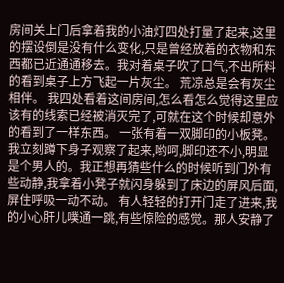房间关上门后拿着我的小油灯四处打量了起来,这里的摆设倒是没有什么变化,只是曾经放着的衣物和东西都已近通通移去。我对着桌子吹了口气,不出所料的看到桌子上方飞起一片灰尘。 荒凉总是会有灰尘相伴。 我四处看着这间房间,怎么看怎么觉得这里应该有的线索已经被消灭完了,可就在这个时候却意外的看到了一样东西。 一张有着一双脚印的小板凳。 我立刻蹲下身子观察了起来,哟呵,脚印还不小,明显是个男人的。我正想再猜些什么的时候听到门外有些动静,我拿着小凳子就闪身躲到了床边的屏风后面,屏住呼吸一动不动。 有人轻轻的打开门走了进来,我的小心肝儿噗通一跳,有些惊险的感觉。那人安静了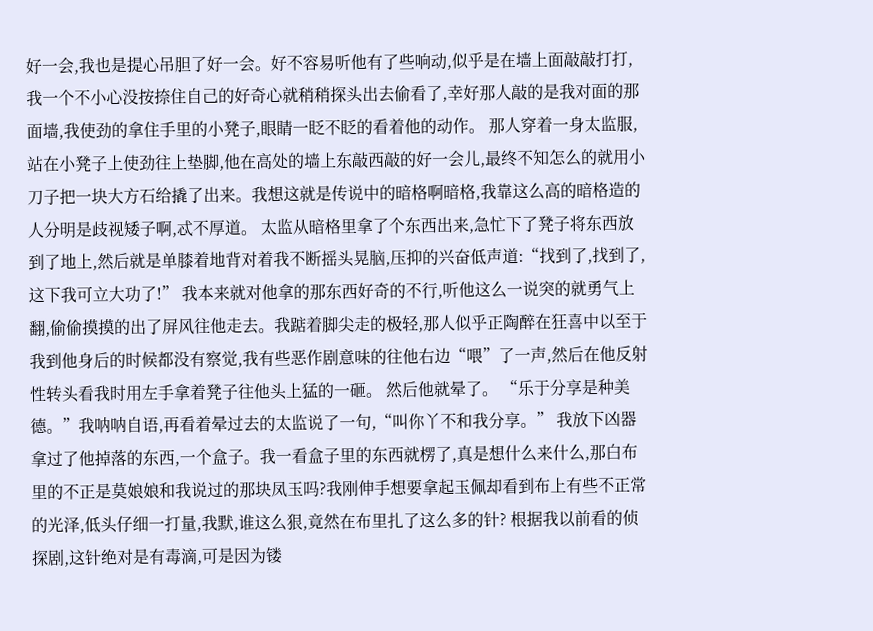好一会,我也是提心吊胆了好一会。好不容易听他有了些响动,似乎是在墙上面敲敲打打,我一个不小心没按捺住自己的好奇心就稍稍探头出去偷看了,幸好那人敲的是我对面的那面墙,我使劲的拿住手里的小凳子,眼睛一眨不眨的看着他的动作。 那人穿着一身太监服,站在小凳子上使劲往上垫脚,他在高处的墙上东敲西敲的好一会儿,最终不知怎么的就用小刀子把一块大方石给撬了出来。我想这就是传说中的暗格啊暗格,我靠这么高的暗格造的人分明是歧视矮子啊,忒不厚道。 太监从暗格里拿了个东西出来,急忙下了凳子将东西放到了地上,然后就是单膝着地背对着我不断摇头晃脑,压抑的兴奋低声道:“找到了,找到了,这下我可立大功了!” 我本来就对他拿的那东西好奇的不行,听他这么一说突的就勇气上翻,偷偷摸摸的出了屏风往他走去。我踮着脚尖走的极轻,那人似乎正陶醉在狂喜中以至于我到他身后的时候都没有察觉,我有些恶作剧意味的往他右边“喂”了一声,然后在他反射性转头看我时用左手拿着凳子往他头上猛的一砸。 然后他就晕了。 “乐于分享是种美德。”我呐呐自语,再看着晕过去的太监说了一句,“叫你丫不和我分享。” 我放下凶器拿过了他掉落的东西,一个盒子。我一看盒子里的东西就楞了,真是想什么来什么,那白布里的不正是莫娘娘和我说过的那块凤玉吗?我刚伸手想要拿起玉佩却看到布上有些不正常的光泽,低头仔细一打量,我默,谁这么狠,竟然在布里扎了这么多的针? 根据我以前看的侦探剧,这针绝对是有毒滴,可是因为镂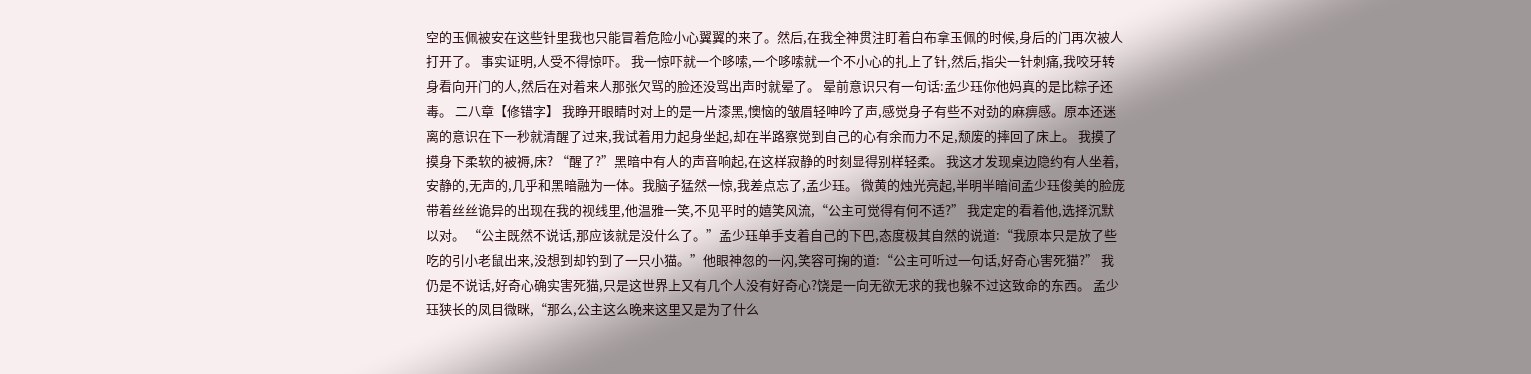空的玉佩被安在这些针里我也只能冒着危险小心翼翼的来了。然后,在我全神贯注盯着白布拿玉佩的时候,身后的门再次被人打开了。 事实证明,人受不得惊吓。 我一惊吓就一个哆嗦,一个哆嗦就一个不小心的扎上了针,然后,指尖一针刺痛,我咬牙转身看向开门的人,然后在对着来人那张欠骂的脸还没骂出声时就晕了。 晕前意识只有一句话:孟少珏你他妈真的是比粽子还毒。 二八章【修错字】 我睁开眼睛时对上的是一片漆黑,懊恼的皱眉轻呻吟了声,感觉身子有些不对劲的麻痹感。原本还迷离的意识在下一秒就清醒了过来,我试着用力起身坐起,却在半路察觉到自己的心有余而力不足,颓废的摔回了床上。 我摸了摸身下柔软的被褥,床? “醒了?”黑暗中有人的声音响起,在这样寂静的时刻显得别样轻柔。 我这才发现桌边隐约有人坐着,安静的,无声的,几乎和黑暗融为一体。我脑子猛然一惊,我差点忘了,孟少珏。 微黄的烛光亮起,半明半暗间孟少珏俊美的脸庞带着丝丝诡异的出现在我的视线里,他温雅一笑,不见平时的嬉笑风流,“公主可觉得有何不适?” 我定定的看着他,选择沉默以对。 “公主既然不说话,那应该就是没什么了。”孟少珏单手支着自己的下巴,态度极其自然的说道:“我原本只是放了些吃的引小老鼠出来,没想到却钓到了一只小猫。”他眼神忽的一闪,笑容可掬的道:“公主可听过一句话,好奇心害死猫?” 我仍是不说话,好奇心确实害死猫,只是这世界上又有几个人没有好奇心?饶是一向无欲无求的我也躲不过这致命的东西。 孟少珏狭长的凤目微眯,“那么,公主这么晚来这里又是为了什么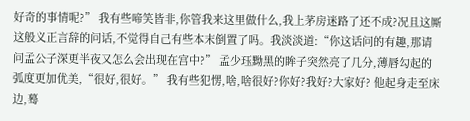好奇的事情呢?” 我有些啼笑皆非,你管我来这里做什么,我上茅房迷路了还不成?况且这厮这般义正言辞的问话,不觉得自己有些本末倒置了吗。我淡淡道:“你这话问的有趣,那请问孟公子深更半夜又怎么会出现在宫中?” 孟少珏黝黑的眸子突然亮了几分,薄唇勾起的弧度更加优美,“很好,很好。” 我有些犯愣,啥,啥很好?你好?我好?大家好? 他起身走至床边,蓦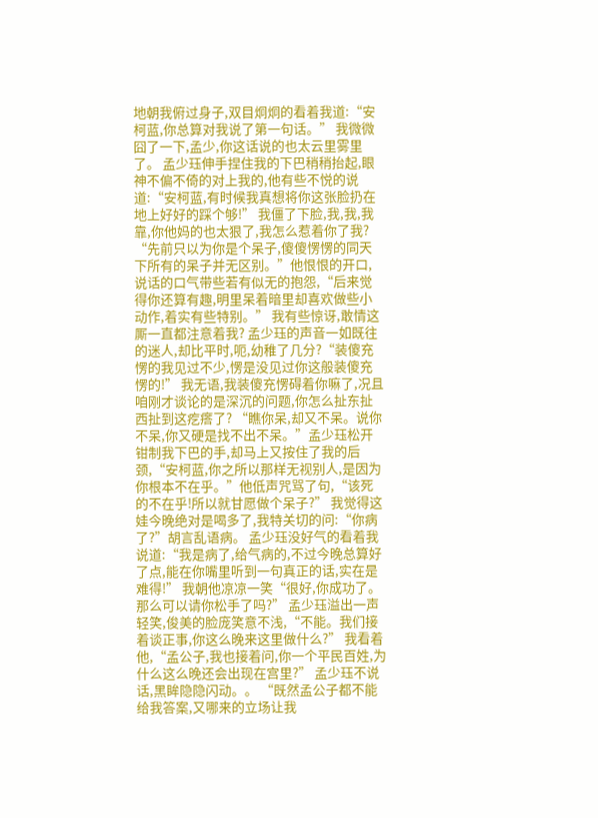地朝我俯过身子,双目炯炯的看着我道:“安柯蓝,你总算对我说了第一句话。” 我微微囧了一下,孟少,你这话说的也太云里雾里了。 孟少珏伸手捏住我的下巴稍稍抬起,眼神不偏不倚的对上我的,他有些不悦的说道:“安柯蓝,有时候我真想将你这张脸扔在地上好好的踩个够!” 我僵了下脸,我,我,我靠,你他妈的也太狠了,我怎么惹着你了我? “先前只以为你是个呆子,傻傻愣愣的同天下所有的呆子并无区别。”他恨恨的开口,说话的口气带些若有似无的抱怨,“后来觉得你还算有趣,明里呆着暗里却喜欢做些小动作,着实有些特别。” 我有些惊讶,敢情这厮一直都注意着我? 孟少珏的声音一如既往的迷人,却比平时,呃,幼稚了几分?“装傻充愣的我见过不少,愣是没见过你这般装傻充愣的!” 我无语,我装傻充愣碍着你嘛了,况且咱刚才谈论的是深沉的问题,你怎么扯东扯西扯到这疙瘩了? “瞧你呆,却又不呆。说你不呆,你又硬是找不出不呆。”孟少珏松开钳制我下巴的手,却马上又按住了我的后颈,“安柯蓝,你之所以那样无视别人,是因为你根本不在乎。”他低声咒骂了句,“该死的不在乎!所以就甘愿做个呆子?” 我觉得这娃今晚绝对是喝多了,我特关切的问:“你病了?”胡言乱语病。 孟少珏没好气的看着我说道:“我是病了,给气病的,不过今晚总算好了点,能在你嘴里听到一句真正的话,实在是难得!” 我朝他凉凉一笑“很好,你成功了。那么可以请你松手了吗?” 孟少珏溢出一声轻笑,俊美的脸庞笑意不浅,“不能。我们接着谈正事,你这么晚来这里做什么?” 我看着他,“孟公子,我也接着问,你一个平民百姓,为什么这么晚还会出现在宫里?” 孟少珏不说话,黑眸隐隐闪动。。 “既然孟公子都不能给我答案,又哪来的立场让我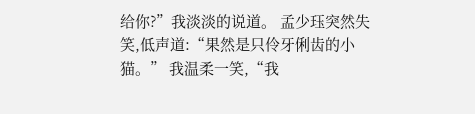给你?”我淡淡的说道。 孟少珏突然失笑,低声道:“果然是只伶牙俐齿的小猫。” 我温柔一笑,“我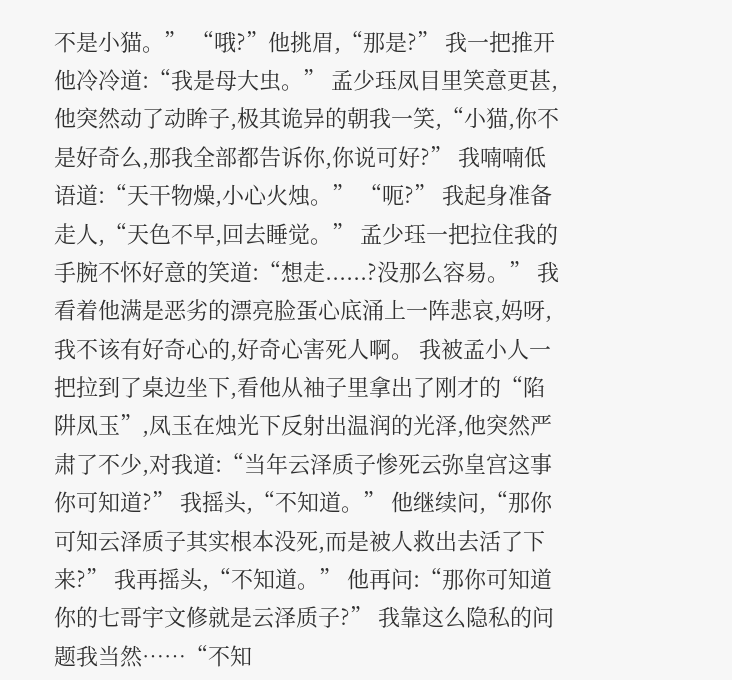不是小猫。” “哦?”他挑眉,“那是?” 我一把推开他冷冷道:“我是母大虫。” 孟少珏凤目里笑意更甚,他突然动了动眸子,极其诡异的朝我一笑,“小猫,你不是好奇么,那我全部都告诉你,你说可好?” 我喃喃低语道:“天干物燥,小心火烛。” “呃?” 我起身准备走人,“天色不早,回去睡觉。” 孟少珏一把拉住我的手腕不怀好意的笑道:“想走......?没那么容易。” 我看着他满是恶劣的漂亮脸蛋心底涌上一阵悲哀,妈呀,我不该有好奇心的,好奇心害死人啊。 我被孟小人一把拉到了桌边坐下,看他从袖子里拿出了刚才的“陷阱凤玉”,凤玉在烛光下反射出温润的光泽,他突然严肃了不少,对我道:“当年云泽质子惨死云弥皇宫这事你可知道?” 我摇头,“不知道。” 他继续问,“那你可知云泽质子其实根本没死,而是被人救出去活了下来?” 我再摇头,“不知道。” 他再问:“那你可知道你的七哥宇文修就是云泽质子?” 我靠这么隐私的问题我当然……“不知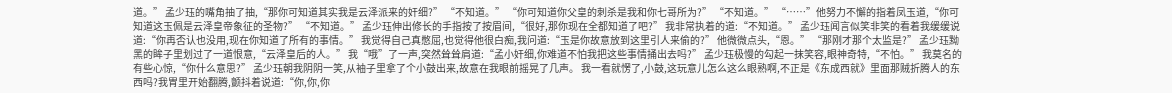道。” 孟少珏的嘴角抽了抽,“那你可知道其实我是云泽派来的奸细?” “不知道。” “你可知道你父皇的刺杀是我和你七哥所为?” “不知道。” “……”他努力不懈的指着凤玉道,“你可知道这玉佩是云泽皇帝象征的圣物?” “不知道。” 孟少珏伸出修长的手指按了按眉间,“很好,那你现在全都知道了吧?” 我非常执着的道:“不知道。” 孟少珏闻言似笑非笑的看着我缓缓说道:“你再否认也没用,现在你知道了所有的事情。” 我觉得自己真憋屈,也觉得他很白痴,我问道:“玉是你故意放到这里引人来偷的?” 他微微点头,“恩。” “那刚才那个太监是?” 孟少珏黝黑的眸子里划过了一道恨意,“云泽皇后的人。” 我“哦”了一声,突然耸耸肩道:“孟小奸细,你难道不怕我把这些事情捅出去吗?” 孟少珏极慢的勾起一抹笑容,眼神奇特,“不怕。” 我莫名的有些心惊,“你什么意思?” 孟少珏朝我阴阴一笑,从袖子里拿了个小鼓出来,故意在我眼前摇晃了几声。 我一看就愣了,小鼓,这玩意儿怎么这么眼熟啊,不正是《东成西就》里面那贼折腾人的东西吗?我胃里开始翻腾,颤抖着说道:“你,你,你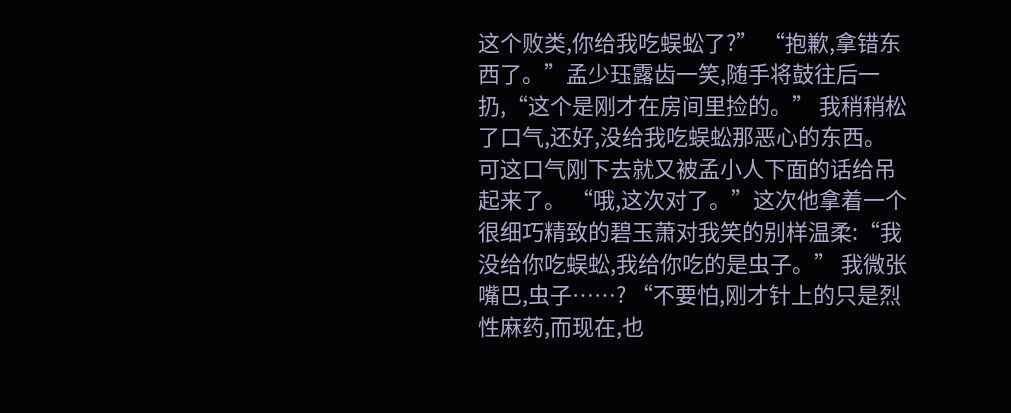这个败类,你给我吃蜈蚣了?” “抱歉,拿错东西了。”孟少珏露齿一笑,随手将鼓往后一扔,“这个是刚才在房间里捡的。” 我稍稍松了口气,还好,没给我吃蜈蚣那恶心的东西。可这口气刚下去就又被孟小人下面的话给吊起来了。 “哦,这次对了。”这次他拿着一个很细巧精致的碧玉萧对我笑的别样温柔:“我没给你吃蜈蚣,我给你吃的是虫子。” 我微张嘴巴,虫子……? “不要怕,刚才针上的只是烈性麻药,而现在,也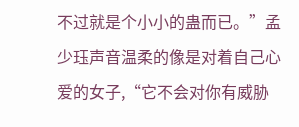不过就是个小小的蛊而已。”孟少珏声音温柔的像是对着自己心爱的女子,“它不会对你有威胁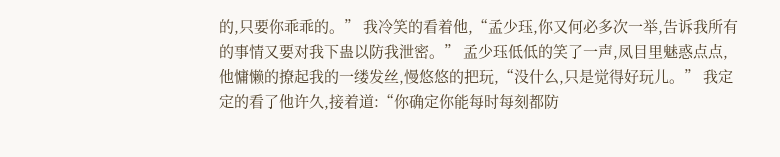的,只要你乖乖的。” 我冷笑的看着他,“孟少珏,你又何必多次一举,告诉我所有的事情又要对我下蛊以防我泄密。” 孟少珏低低的笑了一声,凤目里魅惑点点,他慵懒的撩起我的一缕发丝,慢悠悠的把玩,“没什么,只是觉得好玩儿。” 我定定的看了他许久,接着道:“你确定你能每时每刻都防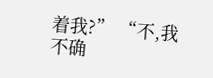着我?” “不,我不确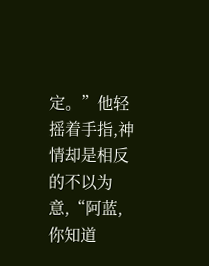定。”他轻摇着手指,神情却是相反的不以为意,“阿蓝,你知道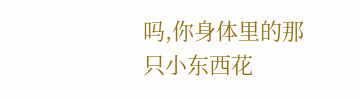吗,你身体里的那只小东西花